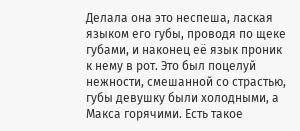Делала она это неспеша, лаская языком его губы, проводя по щеке губами, и наконец её язык проник к нему в рот. Это был поцелуй нежности, смешанной со страстью, губы девушку были холодными, а Макса горячими. Есть такое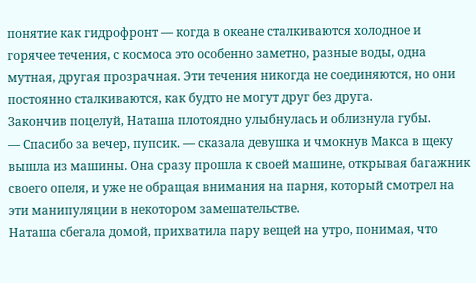понятие как гидрофронт — когда в океане сталкиваются холодное и горячее течения, с космоса это особенно заметно, разные воды, одна мутная, другая прозрачная. Эти течения никогда не соединяются, но они постоянно сталкиваются, как будто не могут друг без друга.
Закончив поцелуй, Наташа плотоядно улыбнулась и облизнула губы.
— Спасибо за вечер, пупсик. — сказала девушка и чмокнув Макса в щеку вышла из машины. Она сразу прошла к своей машине, открывая багажник своего опеля, и уже не обращая внимания на парня, который смотрел на эти манипуляции в некотором замешательстве.
Наташа сбегала домой, прихватила пару вещей на утро, понимая, что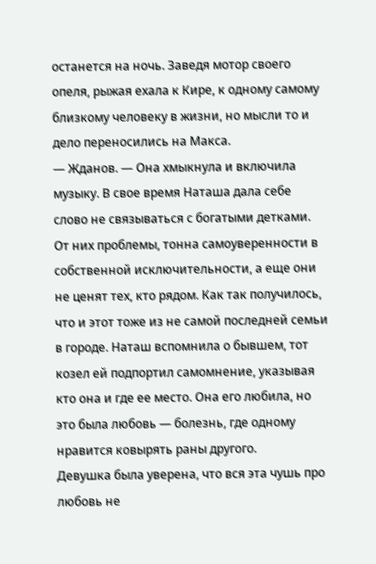останется на ночь. Заведя мотор своего опеля, рыжая ехала к Кире, к одному самому близкому человеку в жизни, но мысли то и дело переносились на Макса.
— Жданов. — Она хмыкнула и включила музыку. В свое время Наташа дала себе слово не связываться с богатыми детками. От них проблемы, тонна самоуверенности в собственной исключительности, а еще они не ценят тех, кто рядом. Как так получилось, что и этот тоже из не самой последней семьи в городе. Наташ вспомнила о бывшем, тот козел ей подпортил самомнение, указывая кто она и где ее место. Она его любила, но это была любовь — болезнь, где одному нравится ковырять раны другого.
Девушка была уверена, что вся эта чушь про любовь не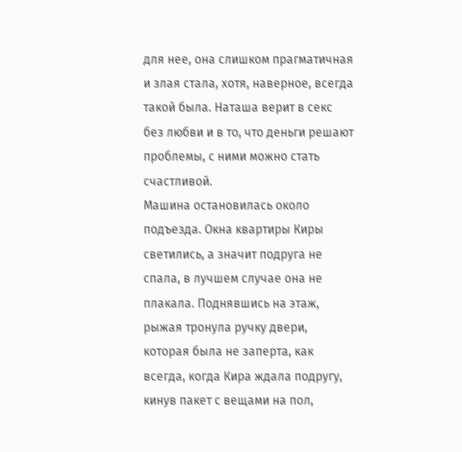для нее, она слишком прагматичная и злая стала, хотя, наверное, всегда такой была. Наташа верит в секс без любви и в то, что деньги решают проблемы, с ними можно стать счастливой.
Машина остановилась около подъезда. Окна квартиры Киры светились, а значит подруга не спала, в лучшем случае она не плакала. Поднявшись на этаж, рыжая тронула ручку двери, которая была не заперта, как всегда, когда Кира ждала подругу, кинув пакет с вещами на пол,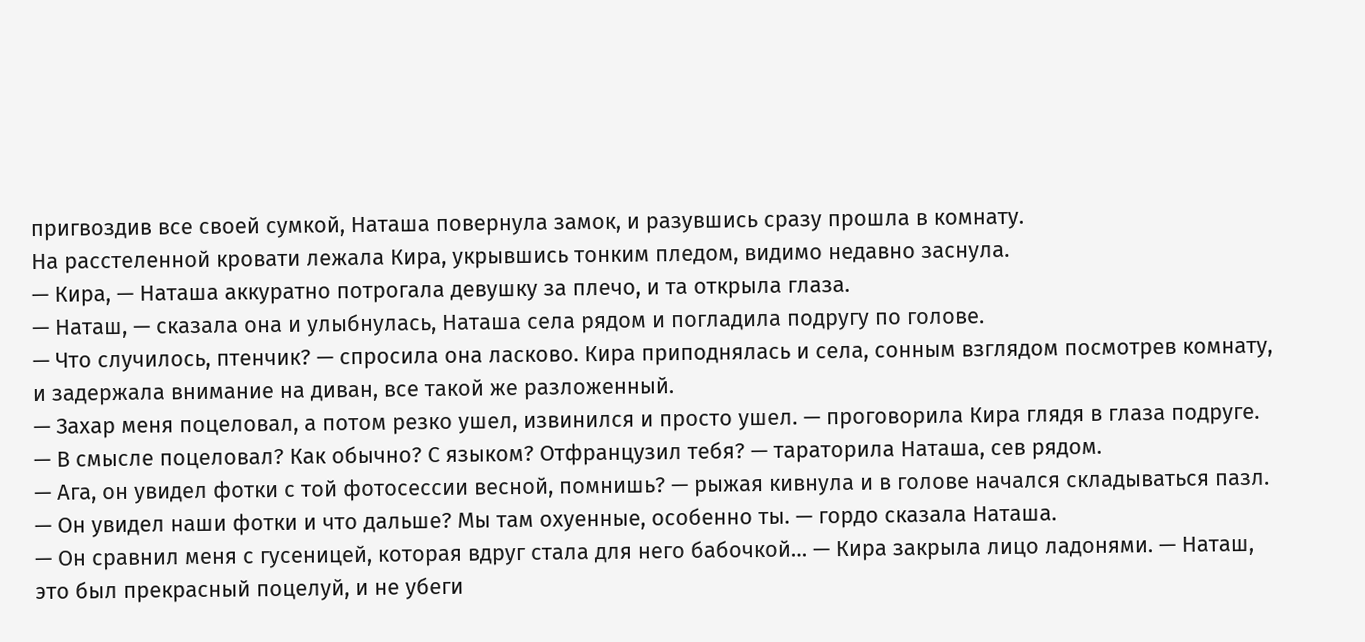пригвоздив все своей сумкой, Наташа повернула замок, и разувшись сразу прошла в комнату.
На расстеленной кровати лежала Кира, укрывшись тонким пледом, видимо недавно заснула.
— Кира, — Наташа аккуратно потрогала девушку за плечо, и та открыла глаза.
— Наташ, — сказала она и улыбнулась, Наташа села рядом и погладила подругу по голове.
— Что случилось, птенчик? — спросила она ласково. Кира приподнялась и села, сонным взглядом посмотрев комнату, и задержала внимание на диван, все такой же разложенный.
— Захар меня поцеловал, а потом резко ушел, извинился и просто ушел. — проговорила Кира глядя в глаза подруге.
— В смысле поцеловал? Как обычно? С языком? Отфранцузил тебя? — тараторила Наташа, сев рядом.
— Ага, он увидел фотки с той фотосессии весной, помнишь? — рыжая кивнула и в голове начался складываться пазл.
— Он увидел наши фотки и что дальше? Мы там охуенные, особенно ты. — гордо сказала Наташа.
— Он сравнил меня с гусеницей, которая вдруг стала для него бабочкой… — Кира закрыла лицо ладонями. — Наташ, это был прекрасный поцелуй, и не убеги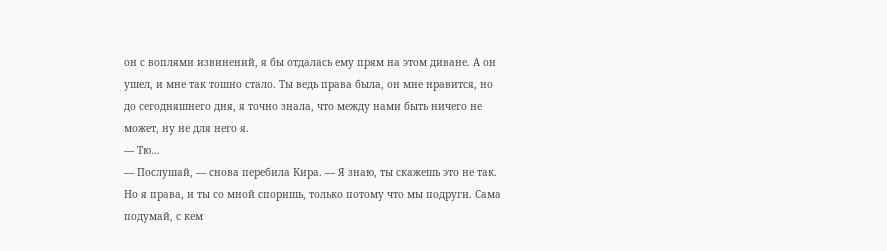он с воплями извинений, я бы отдалась ему прям на этом диване. А он ушел, и мне так тошно стало. Ты ведь права была, он мне нравится, но до сегодняшнего дня, я точно знала, что между нами быть ничего не может, ну не для него я.
— Тю…
— Послушай, — снова перебила Кира. — Я знаю, ты скажешь это не так. Но я права, и ты со мной споришь, только потому что мы подруги. Сама подумай, с кем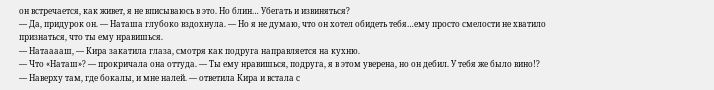он встречается, как живет, я не вписываюсь в это. Но блин… Убегать и извиняться?
— Да, придурок он. — Наташа глубоко вздохнула. — Но я не думаю, что он хотел обидеть тебя…ему просто смелости не хватило признаться, что ты ему нравишься.
— Натааааш, — Кира закатила глаза, смотря как подруга направляется на кухню.
— Что «Наташ»? — прокричала она оттуда. — Ты ему нравишься, подруга, я в этом уверена, но он дебил. У тебя же было вино!?
— Наверху там, где бокалы, и мне налей. — ответила Кира и встала с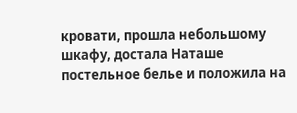кровати, прошла небольшому шкафу, достала Наташе постельное белье и положила на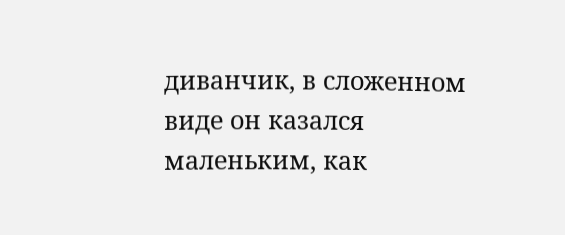диванчик, в сложенном виде он казался маленьким, как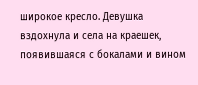широкое кресло. Девушка вздохнула и села на краешек, появившаяся с бокалами и вином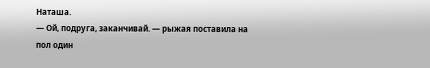Наташа.
— Ой, подруга, заканчивай. — рыжая поставила на пол один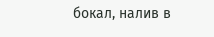бокал, налив в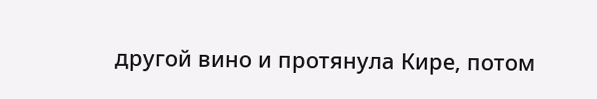другой вино и протянула Кире, потом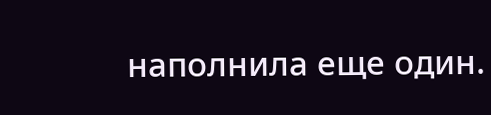наполнила еще один.